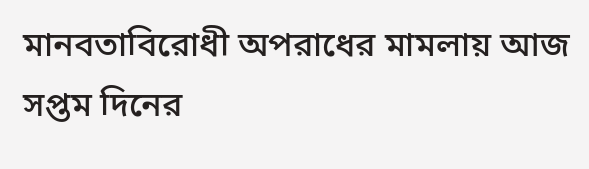মানবতাবিরোধী অপরাধের মামলায় আজ সপ্তম দিনের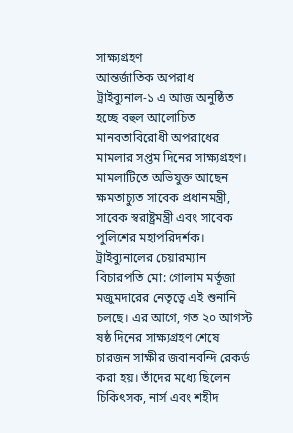সাক্ষ্যগ্রহণ
আন্তর্জাতিক অপরাধ ট্রাইব্যুনাল-১ এ আজ অনুষ্ঠিত হচ্ছে বহুল আলোচিত মানবতাবিরোধী অপরাধের মামলার সপ্তম দিনের সাক্ষ্যগ্রহণ। মামলাটিতে অভিযুক্ত আছেন ক্ষমতাচ্যুত সাবেক প্রধানমন্ত্রী, সাবেক স্বরাষ্ট্রমন্ত্রী এবং সাবেক পুলিশের মহাপরিদর্শক।
ট্রাইব্যুনালের চেয়ারম্যান বিচারপতি মো: গোলাম মর্তূজা মজুমদারের নেতৃত্বে এই শুনানি চলছে। এর আগে, গত ২০ আগস্ট ষষ্ঠ দিনের সাক্ষ্যগ্রহণ শেষে চারজন সাক্ষীর জবানবন্দি রেকর্ড করা হয়। তাঁদের মধ্যে ছিলেন চিকিৎসক, নার্স এবং শহীদ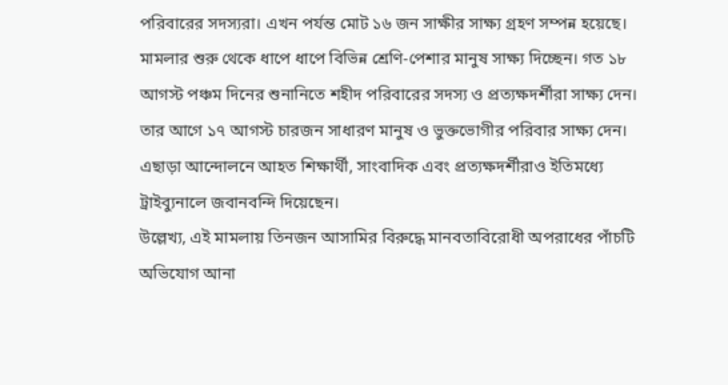পরিবারের সদস্যরা। এখন পর্যন্ত মোট ১৬ জন সাক্ষীর সাক্ষ্য গ্রহণ সম্পন্ন হয়েছে।
মামলার শুরু থেকে ধাপে ধাপে বিভিন্ন শ্রেণি-পেশার মানুষ সাক্ষ্য দিচ্ছেন। গত ১৮ আগস্ট পঞ্চম দিনের শুনানিতে শহীদ পরিবারের সদস্য ও প্রত্যক্ষদর্শীরা সাক্ষ্য দেন। তার আগে ১৭ আগস্ট চারজন সাধারণ মানুষ ও ভুক্তভোগীর পরিবার সাক্ষ্য দেন। এছাড়া আন্দোলনে আহত শিক্ষার্থী, সাংবাদিক এবং প্রত্যক্ষদর্শীরাও ইতিমধ্যে ট্রাইব্যুনালে জবানবন্দি দিয়েছেন।
উল্লেখ্য, এই মামলায় তিনজন আসামির বিরুদ্ধে মানবতাবিরোধী অপরাধের পাঁচটি অভিযোগ আনা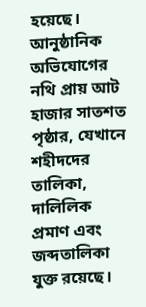হয়েছে। আনুষ্ঠানিক অভিযোগের নথি প্রায় আট হাজার সাতশত পৃষ্ঠার, যেখানে শহীদদের তালিকা, দালিলিক প্রমাণ এবং জব্দতালিকা যুক্ত রয়েছে।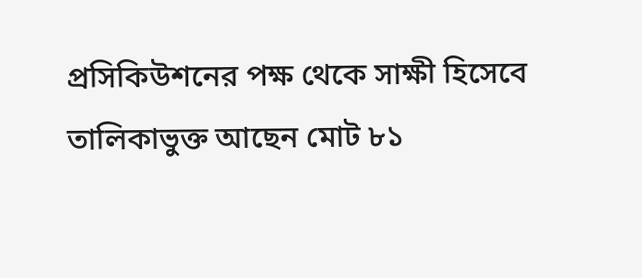প্রসিকিউশনের পক্ষ থেকে সাক্ষী হিসেবে তালিকাভুক্ত আছেন মোট ৮১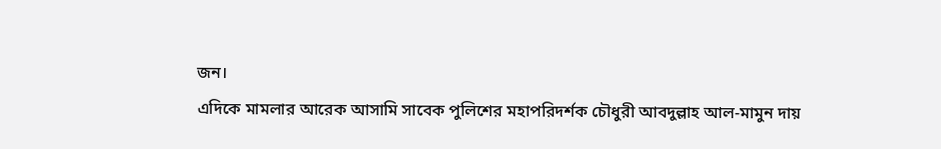জন।
এদিকে মামলার আরেক আসামি সাবেক পুলিশের মহাপরিদর্শক চৌধুরী আবদুল্লাহ আল-মামুন দায়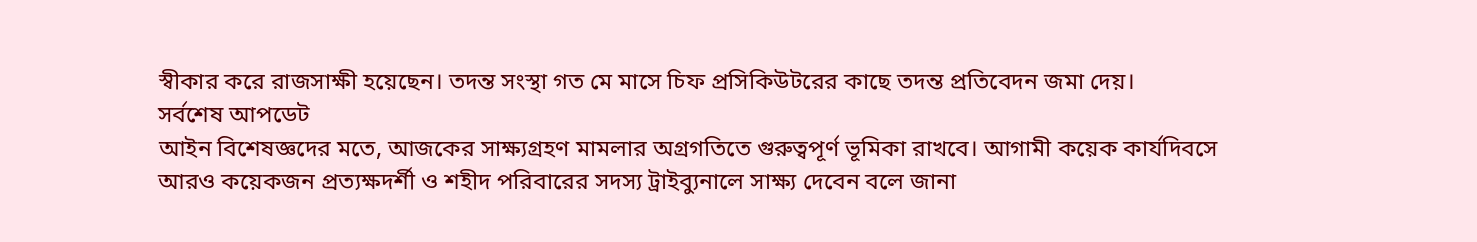স্বীকার করে রাজসাক্ষী হয়েছেন। তদন্ত সংস্থা গত মে মাসে চিফ প্রসিকিউটরের কাছে তদন্ত প্রতিবেদন জমা দেয়।
সর্বশেষ আপডেট
আইন বিশেষজ্ঞদের মতে, আজকের সাক্ষ্যগ্রহণ মামলার অগ্রগতিতে গুরুত্বপূর্ণ ভূমিকা রাখবে। আগামী কয়েক কার্যদিবসে আরও কয়েকজন প্রত্যক্ষদর্শী ও শহীদ পরিবারের সদস্য ট্রাইব্যুনালে সাক্ষ্য দেবেন বলে জানা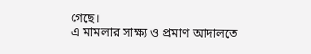গেছে।
এ মামলার সাক্ষ্য ও প্রমাণ আদালতে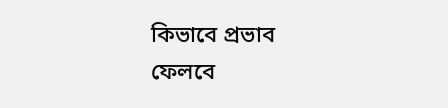কিভাবে প্রভাব ফেলবে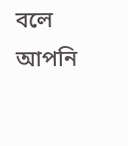বলে আপনি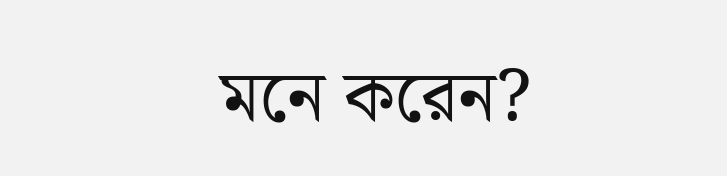মনে করেন?